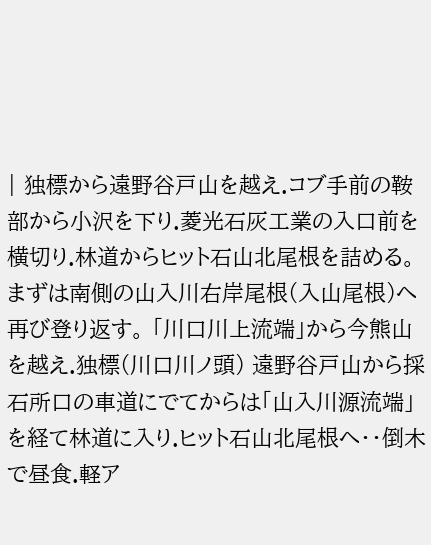| 独標から遠野谷戸山を越え.コブ手前の鞍部から小沢を下り.菱光石灰工業の入口前を横切り.林道からヒット石山北尾根を詰める。 まずは南側の山入川右岸尾根(入山尾根)へ再び登り返す。 「川口川上流端」から今熊山を越え.独標(川口川ノ頭) 遠野谷戸山から採石所口の車道にでてからは「山入川源流端」を経て林道に入り.ヒット石山北尾根へ・・倒木で昼食.軽ア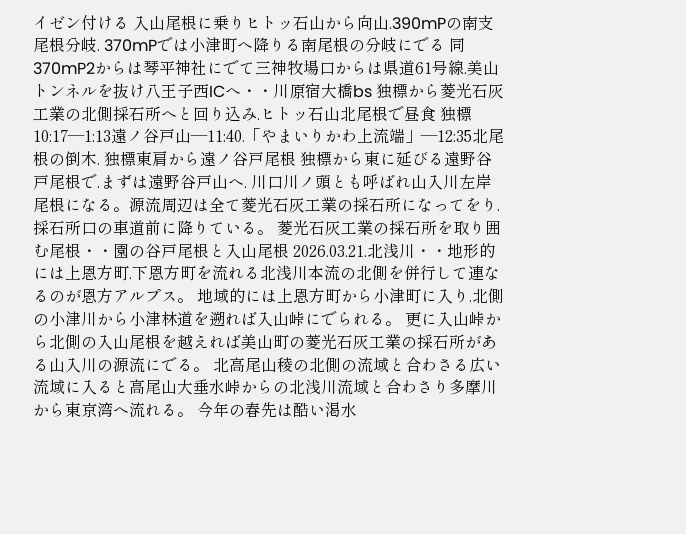イゼン付ける 入山尾根に乗りヒトッ石山から向山.390mPの南支尾根分岐. 370mPでは小津町へ降りる南尾根の分岐にでる 同370mP2からは琴平神社にでて三神牧場口からは県道61号線.美山トンネルを抜け八王子西ICへ・・川原宿大橋bs 独標から菱光石灰工業の北側採石所へと回り込み.ヒトッ石山北尾根で昼食 独標10:17―1:13遠ノ谷戸山―11:40.「やまいりかわ上流端」―12:35北尾根の倒木. 独標東肩から遠ノ谷戸尾根 独標から東に延びる遠野谷戸尾根で.まずは遠野谷戸山へ. 川口川ノ頭とも呼ばれ山入川左岸尾根になる。源流周辺は全て菱光石灰工業の採石所になってをり.採石所口の車道前に降りている。 菱光石灰工業の採石所を取り囲む尾根・・園の谷戸尾根と入山尾根 2026.03.21.北浅川・・地形的には上恩方町.下恩方町を流れる北浅川本流の北側を併行して連なるのが恩方アルプス。 地域的には上恩方町から小津町に入り.北側の小津川から小津林道を遡れば入山峠にでられる。 更に入山峠から北側の入山尾根を越えれば美山町の菱光石灰工業の採石所がある山入川の源流にでる。 北高尾山稜の北側の流域と合わさる広い流域に入ると高尾山大垂水峠からの北浅川流域と合わさり多摩川から東京湾へ流れる。 今年の春先は酷い渇水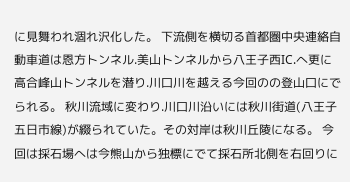に見舞われ涸れ沢化した。 下流側を横切る首都圏中央連絡自動車道は恩方トンネル.美山トンネルから八王子西IC.へ更に高合峰山トンネルを潜り.川口川を越える今回のの登山口にでられる。 秋川流域に変わり.川口川沿いには秋川街道(八王子五日市線)が綴られていた。その対岸は秋川丘陵になる。 今回は採石場へは今熊山から独標にでて採石所北側を右回りに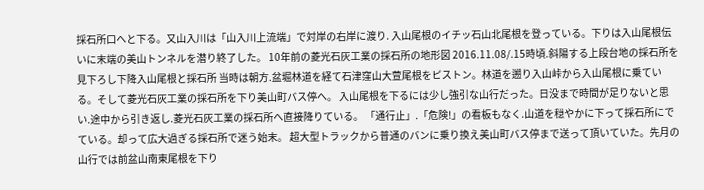採石所口へと下る。又山入川は「山入川上流端」で対岸の右岸に渡り. 入山尾根のイチッ石山北尾根を登っている。下りは入山尾根伝いに末端の美山トンネルを潜り終了した。 10年前の菱光石灰工業の採石所の地形図 2016.11.08/.15時頃.斜陽する上段台地の採石所を見下ろし下降入山尾根と採石所 当時は朝方.盆堀林道を経て石津窪山大萱尾根をピストン。林道を遡り入山峠から入山尾根に乗ている。そして菱光石灰工業の採石所を下り美山町バス停へ。 入山尾根を下るには少し強引な山行だった。日没まで時間が足りないと思い.途中から引き返し.菱光石灰工業の採石所へ直接降りている。 「通行止」.「危険!」の看板もなく.山道を穏やかに下って採石所にでている。却って広大過ぎる採石所で迷う始末。 超大型トラックから普通のバンに乗り換え美山町バス停まで送って頂いていた。先月の山行では前盆山南東尾根を下り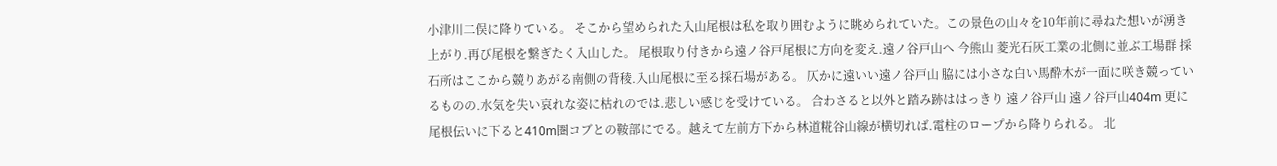小津川二俣に降りている。 そこから望められた入山尾根は私を取り囲むように眺められていた。この景色の山々を10年前に尋ねた想いが湧き上がり.再び尾根を繋ぎたく入山した。 尾根取り付きから遠ノ谷戸尾根に方向を変え.遠ノ谷戸山へ 今熊山 菱光石灰工業の北側に並ぶ工場群 採石所はここから競りあがる南側の背稜.入山尾根に至る採石場がある。 仄かに遠いい遠ノ谷戸山 脇には小さな白い馬酔木が一面に咲き競っているものの.水気を失い哀れな姿に枯れのでは.悲しい感じを受けている。 合わさると以外と踏み跡ははっきり 遠ノ谷戸山 遠ノ谷戸山404m 更に尾根伝いに下ると410m圏コブとの鞍部にでる。越えて左前方下から林道糀谷山線が横切れば.電柱のロープから降りられる。 北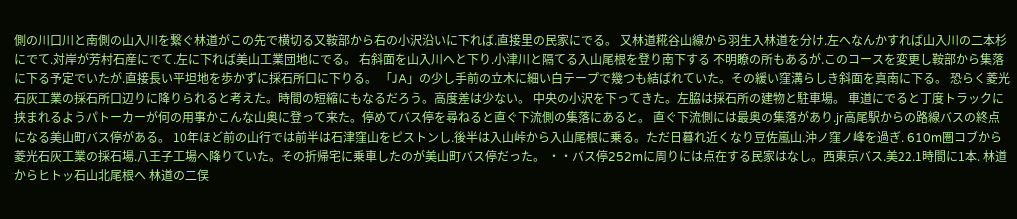側の川口川と南側の山入川を繋ぐ林道がこの先で横切る又鞍部から右の小沢沿いに下れば.直接里の民家にでる。 又林道糀谷山線から羽生入林道を分け.左へなんかすれば山入川の二本杉にでて.対岸が芳村石産にでて.左に下れば美山工業団地にでる。 右斜面を山入川へと下り.小津川と隔てる入山尾根を登り南下する 不明瞭の所もあるが.このコースを変更し鞍部から集落に下る予定でいたが.直接長い平坦地を歩かずに採石所口に下りる。 「JA」の少し手前の立木に細い白テープで幾つも結ばれていた。その緩い窪溝らしき斜面を真南に下る。 恐らく菱光石灰工業の採石所口辺りに降りられると考えた。時間の短縮にもなるだろう。高度差は少ない。 中央の小沢を下ってきた。左脇は採石所の建物と駐車場。 車道にでると丁度トラックに挟まれるようパトーカーが何の用事かこんな山奥に登って来た。停めてバス停を尋ねると直ぐ下流側の集落にあると。 直ぐ下流側には最奥の集落があり.jr高尾駅からの路線バスの終点になる美山町バス停がある。 10年ほど前の山行では前半は石津窪山をピストンし.後半は入山峠から入山尾根に乗る。ただ日暮れ近くなり豆佐嵐山.沖ノ窪ノ峰を過ぎ. 610m圏コブから菱光石灰工業の採石場.八王子工場へ降りていた。その折帰宅に乗車したのが美山町バス停だった。 ・・バス停252mに周りには点在する民家はなし。西東京バス.美22.1時間に1本. 林道からヒトッ石山北尾根へ 林道の二俣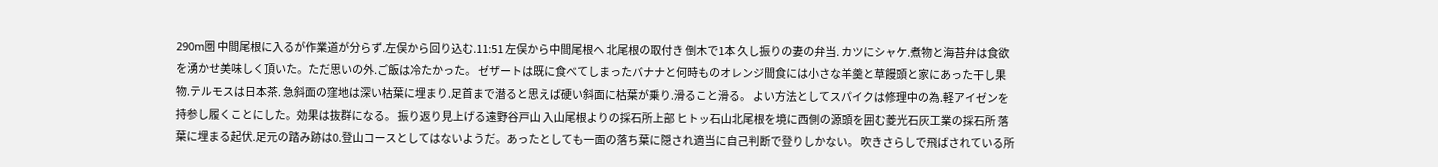290m圏 中間尾根に入るが作業道が分らず.左俣から回り込む.11:51 左俣から中間尾根へ 北尾根の取付き 倒木で1本 久し振りの妻の弁当. カツにシャケ.煮物と海苔弁は食欲を湧かせ美味しく頂いた。ただ思いの外.ご飯は冷たかった。 ゼザートは既に食べてしまったバナナと何時ものオレンジ間食には小さな羊羹と草饅頭と家にあった干し果物.テルモスは日本茶. 急斜面の窪地は深い枯葉に埋まり.足首まで潜ると思えば硬い斜面に枯葉が乗り.滑ること滑る。 よい方法としてスパイクは修理中の為.軽アイゼンを持参し履くことにした。効果は抜群になる。 振り返り見上げる遠野谷戸山 入山尾根よりの採石所上部 ヒトッ石山北尾根を境に西側の源頭を囲む菱光石灰工業の採石所 落葉に埋まる起伏.足元の踏み跡は0.登山コースとしてはないようだ。あったとしても一面の落ち葉に隠され適当に自己判断で登りしかない。 吹きさらしで飛ばされている所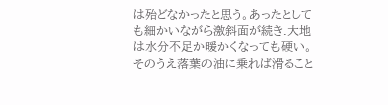は殆どなかったと思う。あったとしても細かいながら激斜面が続き.大地は水分不足か暖かくなっても硬い。 そのうえ落葉の油に乗れば滑ること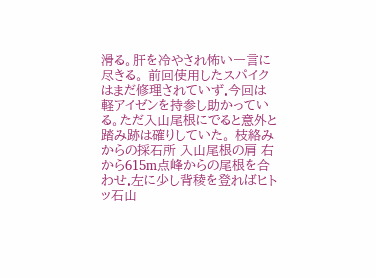滑る。肝を冷やされ怖い一言に尽きる。 前回使用したスパイクはまだ修理されていず.今回は軽アイゼンを持参し助かっている。ただ入山尾根にでると意外と踏み跡は確りしていた。 枝絡みからの採石所 入山尾根の肩 右から615m点峰からの尾根を合わせ.左に少し背稜を登ればヒトッ石山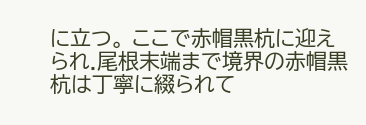に立つ。 ここで赤帽黒杭に迎えられ.尾根末端まで境界の赤帽黒杭は丁寧に綴られて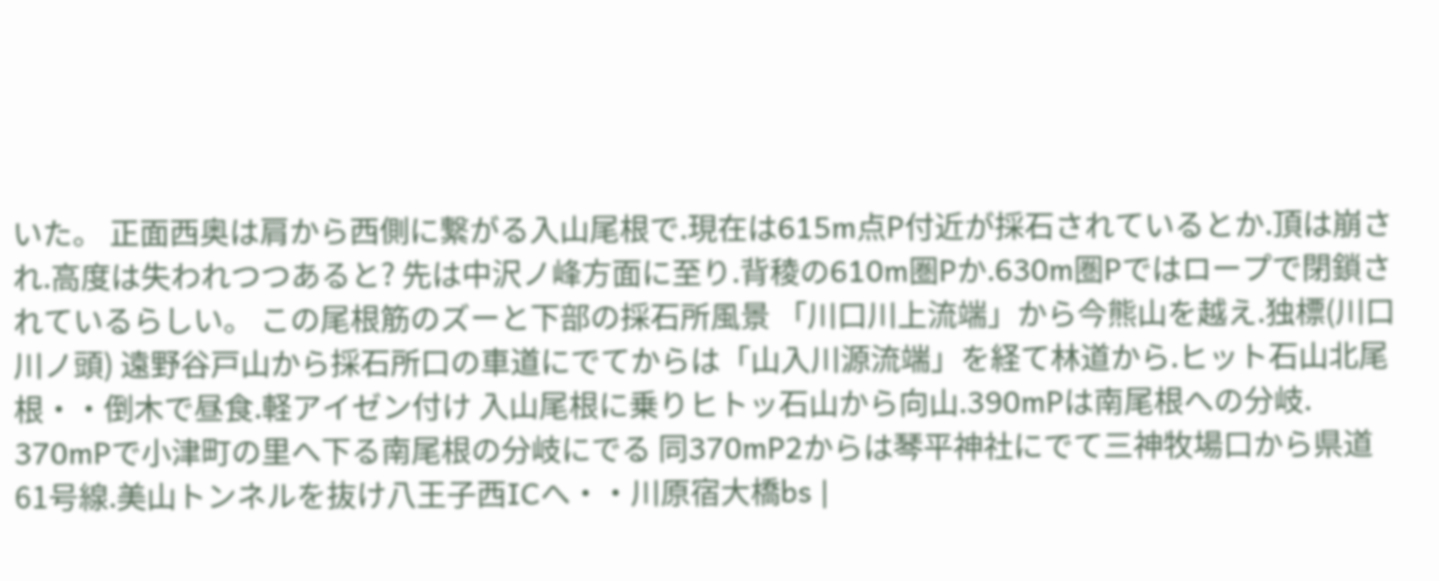いた。 正面西奥は肩から西側に繋がる入山尾根で.現在は615m点P付近が採石されているとか.頂は崩され.高度は失われつつあると? 先は中沢ノ峰方面に至り.背稜の610m圏Pか.630m圏Pではロープで閉鎖されているらしい。 この尾根筋のズーと下部の採石所風景 「川口川上流端」から今熊山を越え.独標(川口川ノ頭) 遠野谷戸山から採石所口の車道にでてからは「山入川源流端」を経て林道から.ヒット石山北尾根・・倒木で昼食.軽アイゼン付け 入山尾根に乗りヒトッ石山から向山.390mPは南尾根への分岐. 370mPで小津町の里へ下る南尾根の分岐にでる 同370mP2からは琴平神社にでて三神牧場口から県道61号線.美山トンネルを抜け八王子西ICへ・・川原宿大橋bs |